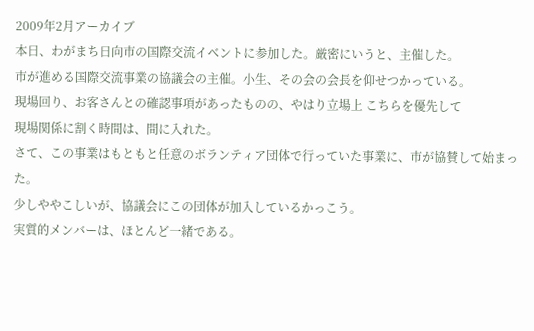2009年2月アーカイブ
本日、わがまち日向市の国際交流イベントに参加した。厳密にいうと、主催した。
市が進める国際交流事業の協議会の主催。小生、その会の会長を仰せつかっている。
現場回り、お客さんとの確認事項があったものの、やはり立場上 こちらを優先して
現場関係に割く時間は、間に入れた。
さて、この事業はもともと任意のボランティア団体で行っていた事業に、市が協賛して始まった。
少しややこしいが、協議会にこの団体が加入しているかっこう。
実質的メンバーは、ほとんど一緒である。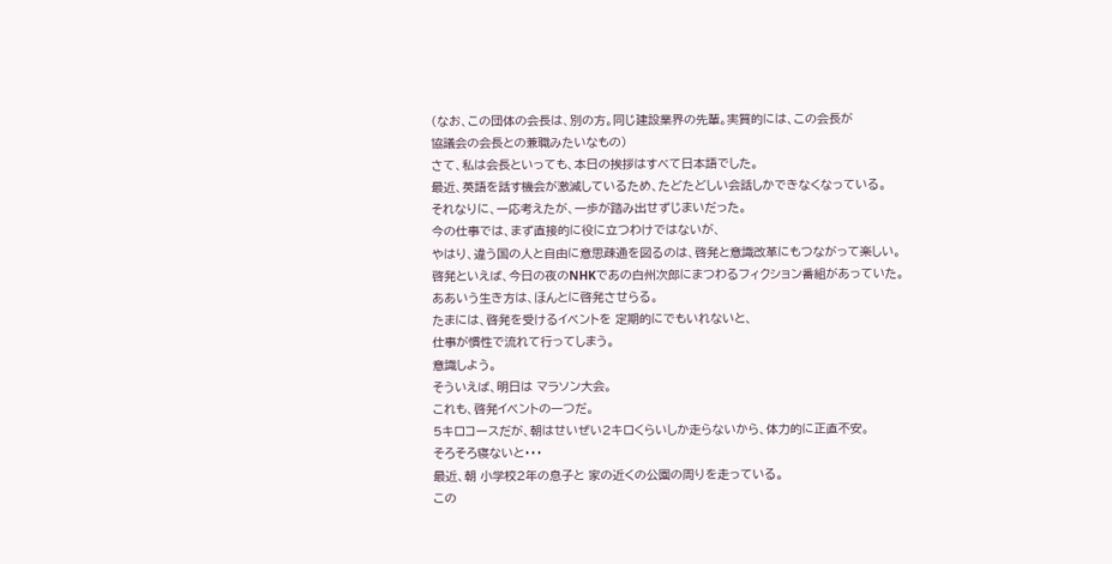(なお、この団体の会長は、別の方。同じ建設業界の先輩。実質的には、この会長が
協議会の会長との兼職みたいなもの)
さて、私は会長といっても、本日の挨拶はすべて日本語でした。
最近、英語を話す機会が激減しているため、たどたどしい会話しかできなくなっている。
それなりに、一応考えたが、一歩が踏み出せずじまいだった。
今の仕事では、まず直接的に役に立つわけではないが、
やはり、違う国の人と自由に意思疎通を図るのは、啓発と意識改革にもつながって楽しい。
啓発といえば、今日の夜のNHKであの白州次郎にまつわるフィクション番組があっていた。
ああいう生き方は、ほんとに啓発させらる。
たまには、啓発を受けるイベントを 定期的にでもいれないと、
仕事が慣性で流れて行ってしまう。
意識しよう。
そういえば、明日は マラソン大会。
これも、啓発イベントの一つだ。
5キロコースだが、朝はせいぜい2キロくらいしか走らないから、体力的に正直不安。
そろそろ寝ないと・・・
最近、朝 小学校2年の息子と 家の近くの公園の周りを走っている。
この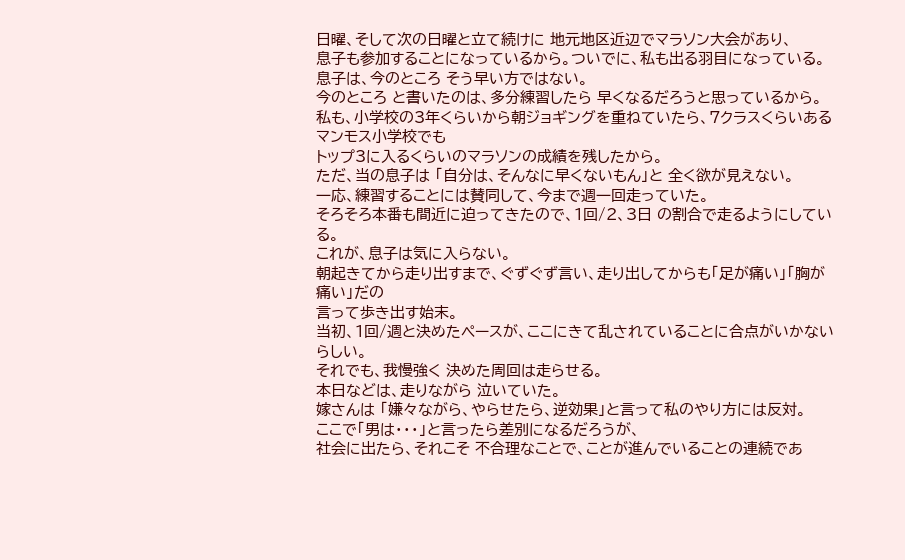日曜、そして次の日曜と立て続けに 地元地区近辺でマラソン大会があり、
息子も参加することになっているから。ついでに、私も出る羽目になっている。
息子は、今のところ そう早い方ではない。
今のところ と書いたのは、多分練習したら 早くなるだろうと思っているから。
私も、小学校の3年くらいから朝ジョギングを重ねていたら、7クラスくらいあるマンモス小学校でも
トップ3に入るくらいのマラソンの成績を残したから。
ただ、当の息子は 「自分は、そんなに早くないもん」と 全く欲が見えない。
一応、練習することには賛同して、今まで週一回走っていた。
そろそろ本番も間近に迫ってきたので、1回/2、3日 の割合で走るようにしている。
これが、息子は気に入らない。
朝起きてから走り出すまで、ぐずぐず言い、走り出してからも「足が痛い」「胸が痛い」だの
言って歩き出す始末。
当初、1回/週と決めたペースが、ここにきて乱されていることに合点がいかないらしい。
それでも、我慢強く 決めた周回は走らせる。
本日などは、走りながら 泣いていた。
嫁さんは 「嫌々ながら、やらせたら、逆効果」と言って私のやり方には反対。
ここで「男は・・・」と言ったら差別になるだろうが、
社会に出たら、それこそ 不合理なことで、ことが進んでいることの連続であ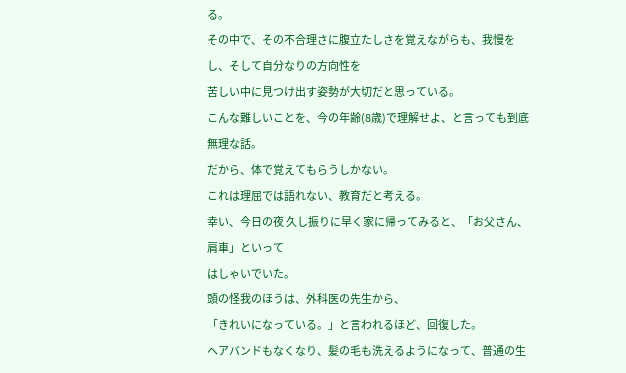る。
その中で、その不合理さに腹立たしさを覚えながらも、我慢をし、そして自分なりの方向性を
苦しい中に見つけ出す姿勢が大切だと思っている。
こんな難しいことを、今の年齢(8歳)で理解せよ、と言っても到底無理な話。
だから、体で覚えてもらうしかない。
これは理屈では語れない、教育だと考える。
幸い、今日の夜 久し振りに早く家に帰ってみると、「お父さん、肩車」といって
はしゃいでいた。
頭の怪我のほうは、外科医の先生から、
「きれいになっている。」と言われるほど、回復した。
ヘアバンドもなくなり、髪の毛も洗えるようになって、普通の生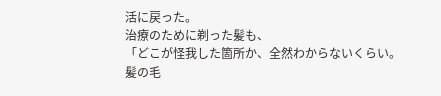活に戻った。
治療のために剃った髪も、
「どこが怪我した箇所か、全然わからないくらい。髪の毛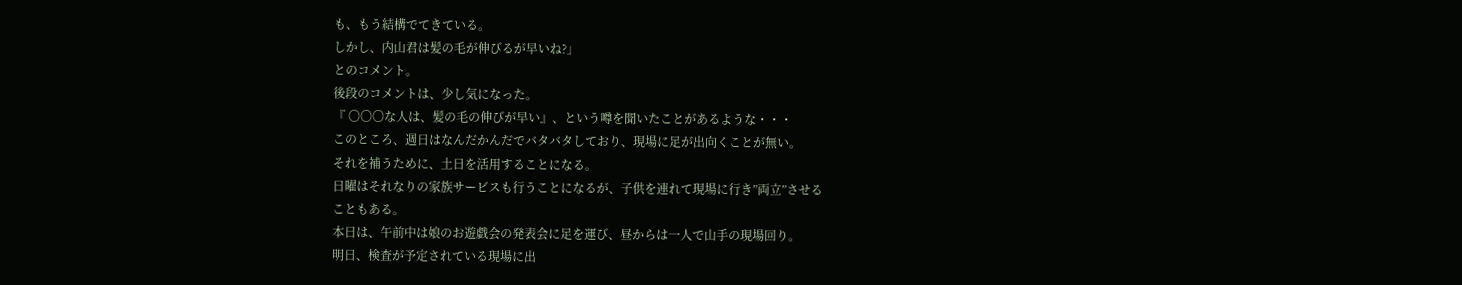も、もう結構でてきている。
しかし、内山君は髪の毛が伸びるが早いね?」
とのコメント。
後段のコメントは、少し気になった。
『 〇〇〇な人は、髪の毛の伸びが早い』、という噂を聞いたことがあるような・・・
このところ、週日はなんだかんだでバタバタしており、現場に足が出向くことが無い。
それを補うために、土日を活用することになる。
日曜はそれなりの家族サービスも行うことになるが、子供を連れて現場に行き”両立”させる
こともある。
本日は、午前中は娘のお遊戯会の発表会に足を運び、昼からは一人で山手の現場回り。
明日、検査が予定されている現場に出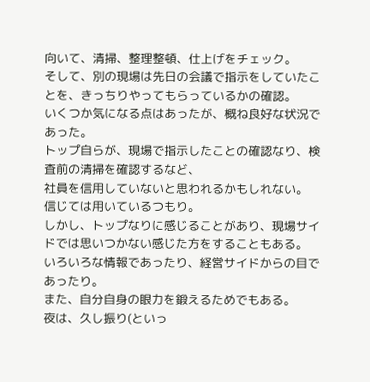向いて、清掃、整理整頓、仕上げをチェック。
そして、別の現場は先日の会議で指示をしていたことを、きっちりやってもらっているかの確認。
いくつか気になる点はあったが、概ね良好な状況であった。
トップ自らが、現場で指示したことの確認なり、検査前の清掃を確認するなど、
社員を信用していないと思われるかもしれない。
信じては用いているつもり。
しかし、トップなりに感じることがあり、現場サイドでは思いつかない感じた方をすることもある。
いろいろな情報であったり、経営サイドからの目であったり。
また、自分自身の眼力を鍛えるためでもある。
夜は、久し振り(といっ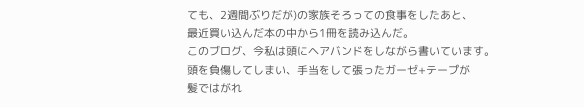ても、2週間ぶりだが)の家族そろっての食事をしたあと、
最近買い込んだ本の中から1冊を読み込んだ。
このブログ、今私は頭にヘアバンドをしながら書いています。
頭を負傷してしまい、手当をして張ったガーゼ+テープが
髪ではがれ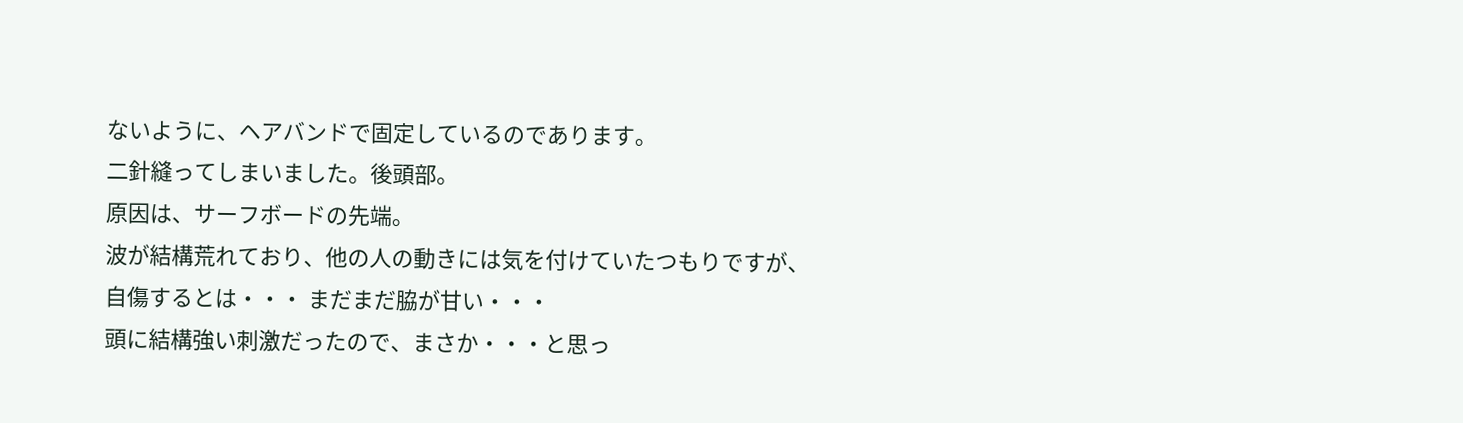ないように、ヘアバンドで固定しているのであります。
二針縫ってしまいました。後頭部。
原因は、サーフボードの先端。
波が結構荒れており、他の人の動きには気を付けていたつもりですが、
自傷するとは・・・ まだまだ脇が甘い・・・
頭に結構強い刺激だったので、まさか・・・と思っ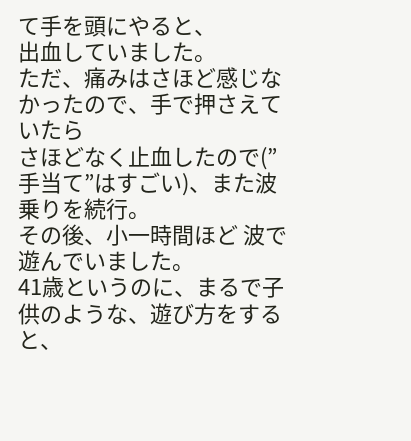て手を頭にやると、
出血していました。
ただ、痛みはさほど感じなかったので、手で押さえていたら
さほどなく止血したので(”手当て”はすごい)、また波乗りを続行。
その後、小一時間ほど 波で遊んでいました。
41歳というのに、まるで子供のような、遊び方をすると、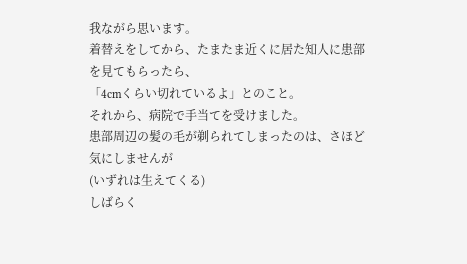我ながら思います。
着替えをしてから、たまたま近くに居た知人に患部を見てもらったら、
「4cmくらい切れているよ」とのこと。
それから、病院で手当てを受けました。
患部周辺の髪の毛が剃られてしまったのは、さほど気にしませんが
(いずれは生えてくる)
しばらく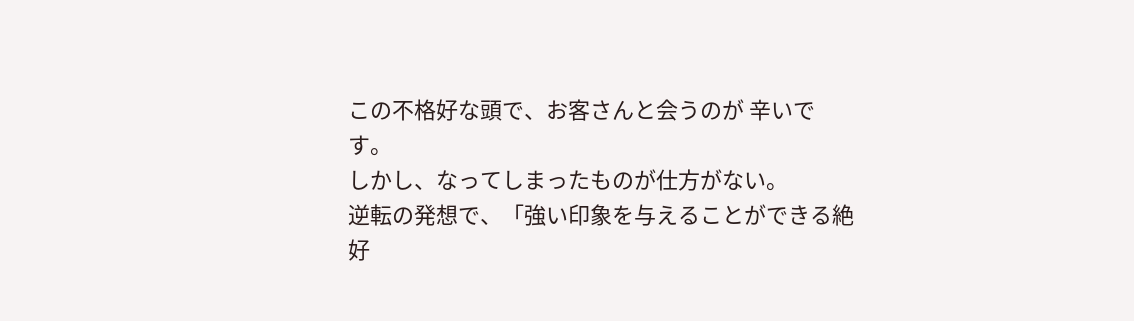この不格好な頭で、お客さんと会うのが 辛いです。
しかし、なってしまったものが仕方がない。
逆転の発想で、「強い印象を与えることができる絶好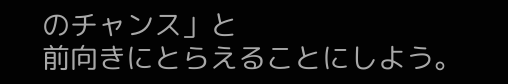のチャンス」と
前向きにとらえることにしよう。